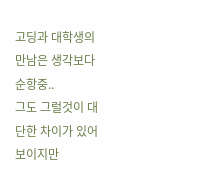고딩과 대학생의 만남은 생각보다 순항중..
그도 그럴것이 대단한 차이가 있어보이지만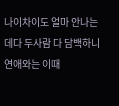나이차이도 얼마 안나는데다 두사람 다 담백하니
연애와는 이때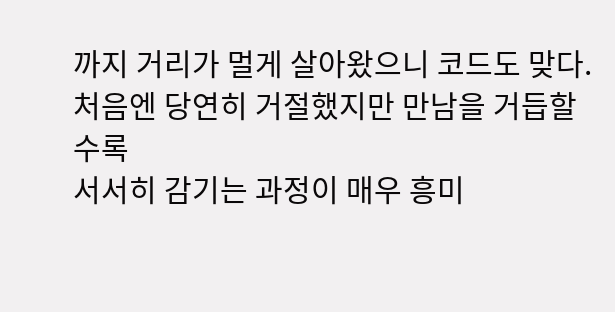까지 거리가 멀게 살아왔으니 코드도 맞다.
처음엔 당연히 거절했지만 만남을 거듭할수록
서서히 감기는 과정이 매우 흥미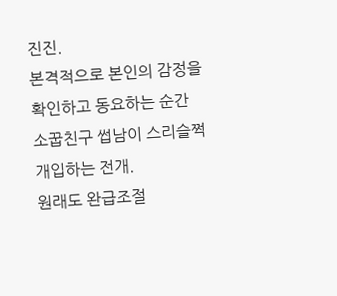진진.
본격적으로 본인의 감정을 확인하고 동요하는 순간
소꿉친구 썹남이 스리슬쩍 개입하는 전개.
원래도 완급조절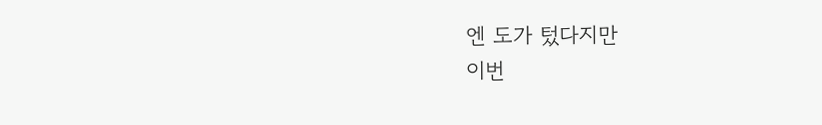엔 도가 텄다지만
이번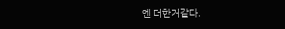엔 더한거같다.